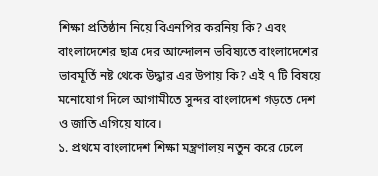শিক্ষা প্রতিষ্ঠান নিয়ে বিএনপির করনিয় কি? এবং বাংলাদেশের ছাত্র দের আন্দোলন ভবিষ্যতে বাংলাদেশের ভাবমূর্তি নষ্ট থেকে উদ্ধার এর উপায় কি? এই ৭ টি বিষয়ে মনোযোগ দিলে আগামীতে সুন্দর বাংলাদেশ গড়তে দেশ ও জাতি এগিয়ে যাবে।
১. প্রথমে বাংলাদেশ শিক্ষা মন্ত্রণালয় নতুন করে ঢেলে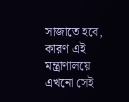সাজাতে হবে, কারণ এই মন্ত্রাণালয়ে এখনো সেই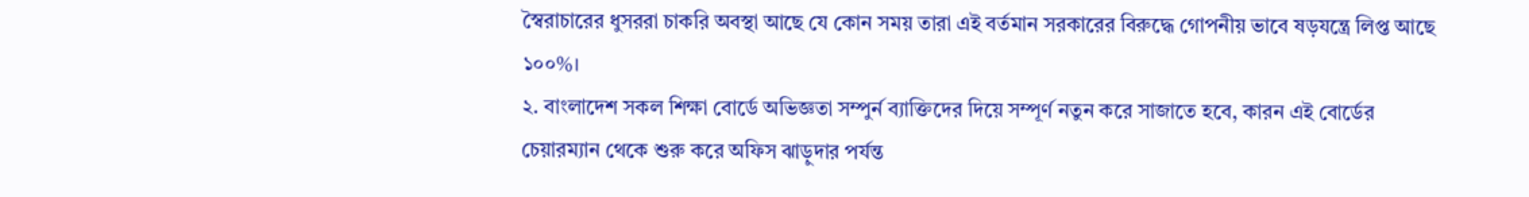স্বৈরাচারের ধুসররা চাকরি অবস্থা আছে যে কোন সময় তারা এই বর্তমান সরকারের বিরুদ্ধে গোপনীয় ভাবে ষড়যন্ত্রে লিপ্ত আছে ১০০%।
২. বাংলাদেশ সকল শিক্ষা বোর্ডে অভিজ্ঞতা সম্পুর্ন ব্যাক্তিদের দিয়ে সম্পূর্ণ নতুন করে সাজাতে হবে, কারন এই বোর্ডের চেয়ারম্যান থেকে শুরু করে অফিস ঝাড়ুদার পর্যন্ত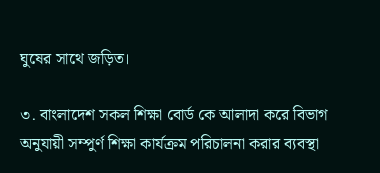ঘুষের সাথে জড়িত।

৩. বাংলাদেশ সকল শিক্ষা বোর্ড কে আলাদা করে বিভাগ অনুযায়ী সম্পুর্ণ শিক্ষা কার্যক্রম পরিচালনা করার ব্যবস্থা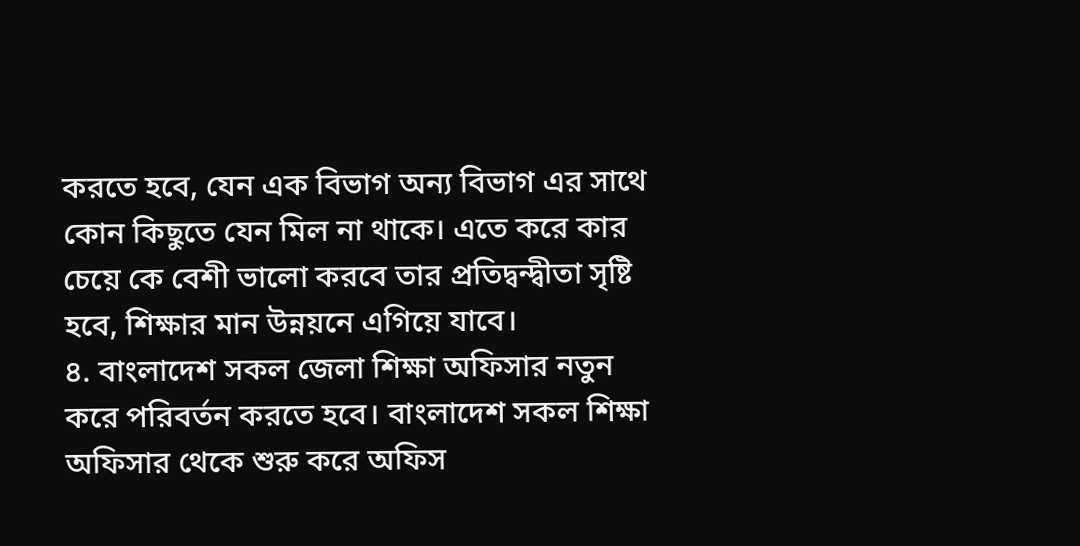করতে হবে, যেন এক বিভাগ অন্য বিভাগ এর সাথে কোন কিছুতে যেন মিল না থাকে। এতে করে কার চেয়ে কে বেশী ভালো করবে তার প্রতিদ্বন্দ্বীতা সৃষ্টি হবে, শিক্ষার মান উন্নয়নে এগিয়ে যাবে।
৪. বাংলাদেশ সকল জেলা শিক্ষা অফিসার নতুন করে পরিবর্তন করতে হবে। বাংলাদেশ সকল শিক্ষা অফিসার থেকে শুরু করে অফিস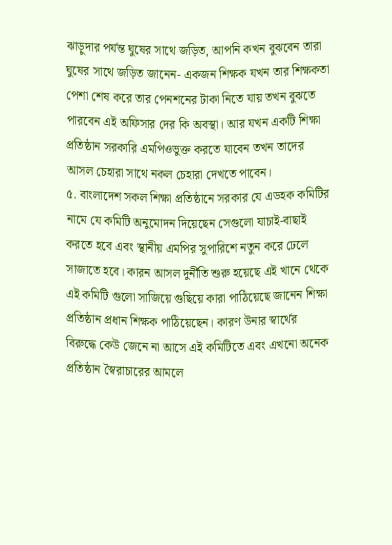ঝাড়ুদার পর্যন্ত ঘুষের সাথে জড়িত, আপনি কখন বুঝবেন তারা ঘুষের সাথে জড়িত জানেন- একজন শিক্ষক যখন তার শিক্ষকতা পেশা শেষ করে তার পেনশনের টাকা নিতে যায় তখন বুঝতে পারবেন এই অফিসার দের কি অবস্থা। আর যখন একটি শিক্ষা প্রতিষ্ঠান সরকারি এমপিওভুক্ত করতে যাবেন তখন তাদের আসল চেহারা সাথে নকল চেহারা দেখতে পাবেন।
৫. বাংলাদেশ সকল শিক্ষা প্রতিষ্ঠানে সরকার যে এডহক কমিটির নামে যে কমিটি অনুমোদন দিয়েছেন সেগুলো যাচাই-বাছাই করতে হবে এবং স্থানীয় এমপির সুপারিশে নতুন করে ঢেলে সাজাতে হবে। কারন আসল দুর্নীতি শুরু হয়েছে এই খানে থেকে এই কমিটি গুলো সাজিয়ে গুছিয়ে কারা পাঠিয়েছে জানেন শিক্ষা প্রতিষ্ঠান প্রধান শিক্ষক পাঠিয়েছেন। কারণ উনার স্বার্থের বিরুদ্ধে কেউ জেনে না আসে এই কমিটিতে এবং এখনো অনেক প্রতিষ্ঠান স্বৈরাচারের আমলে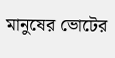মানুষের ভোটের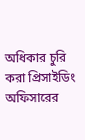অধিকার চুরি করা প্রিসাইডিং অফিসারের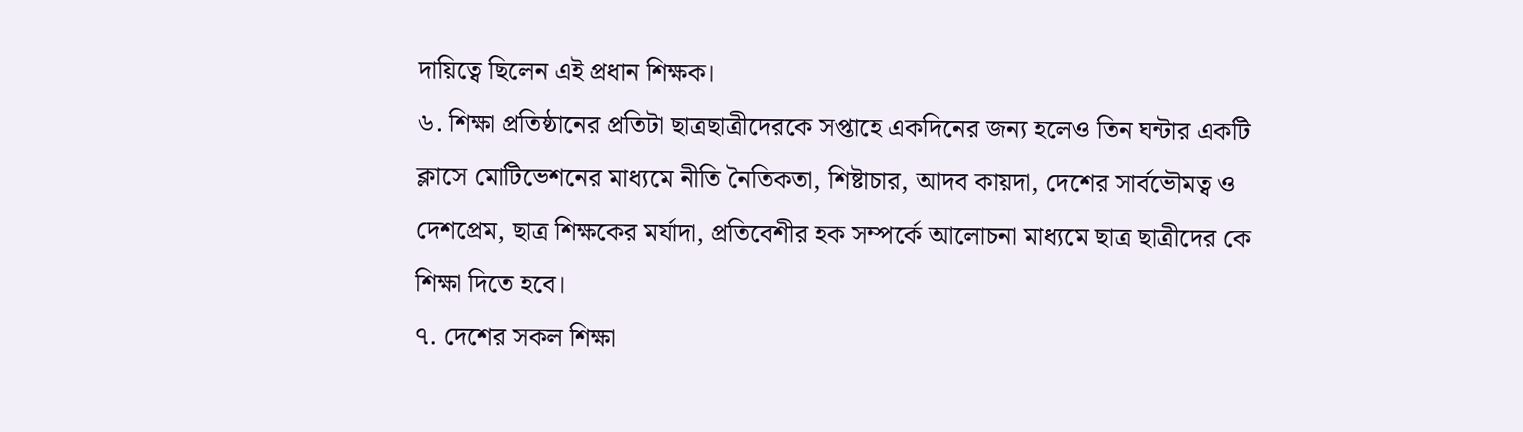দায়িত্বে ছিলেন এই প্রধান শিক্ষক।
৬. শিক্ষা প্রতিষ্ঠানের প্রতিটা ছাত্রছাত্রীদেরকে সপ্তাহে একদিনের জন্য হলেও তিন ঘন্টার একটি ক্লাসে মোটিভেশনের মাধ্যমে নীতি নৈতিকতা, শিষ্টাচার, আদব কায়দা, দেশের সার্বভৌমত্ব ও দেশপ্রেম, ছাত্র শিক্ষকের মর্যাদা, প্রতিবেশীর হক সম্পর্কে আলোচনা মাধ্যমে ছাত্র ছাত্রীদের কে শিক্ষা দিতে হবে।
৭. দেশের সকল শিক্ষা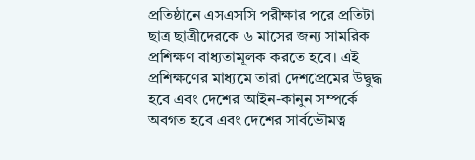প্রতিষ্ঠানে এসএসসি পরীক্ষার পরে প্রতিটা ছাত্র ছাত্রীদেরকে ৬ মাসের জন্য সামরিক প্রশিক্ষণ বাধ্যতামূলক করতে হবে। এই প্রশিক্ষণের মাধ্যমে তারা দেশপ্রেমের উদ্বুদ্ধ হবে এবং দেশের আইন-কানুন সম্পর্কে অবগত হবে এবং দেশের সার্বভৌমত্ব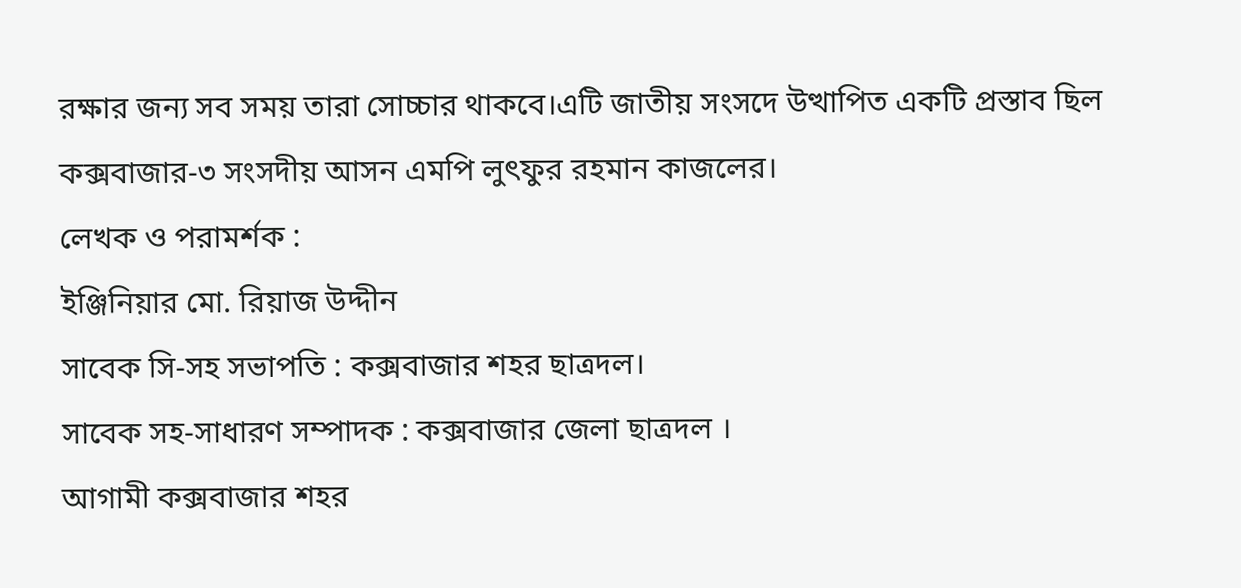রক্ষার জন্য সব সময় তারা সোচ্চার থাকবে।এটি জাতীয় সংসদে উত্থাপিত একটি প্রস্তাব ছিল কক্সবাজার-৩ সংসদীয় আসন এমপি লুৎফুর রহমান কাজলের।
লেখক ও পরামর্শক :
ইঞ্জিনিয়ার মো. রিয়াজ উদ্দীন
সাবেক সি-সহ সভাপতি : কক্সবাজার শহর ছাত্রদল।
সাবেক সহ-সাধারণ সম্পাদক : কক্সবাজার জেলা ছাত্রদল ।
আগামী কক্সবাজার শহর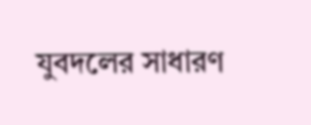যুবদলের সাধারণ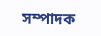সম্পাদক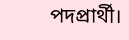পদপ্রার্থী।